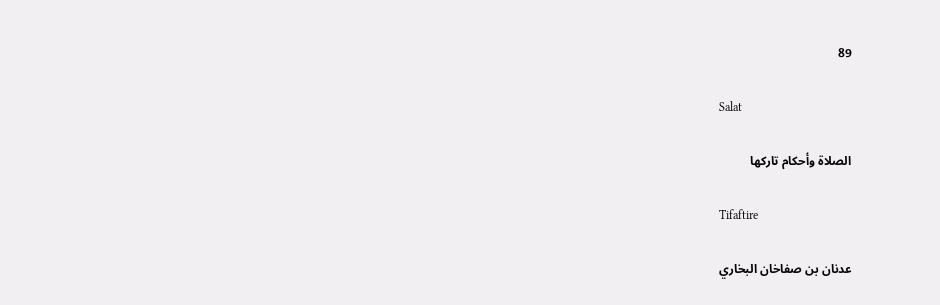89

Salat

الصلاة وأحكام تاركها

Tifaftire

عدنان بن صفاخان البخاري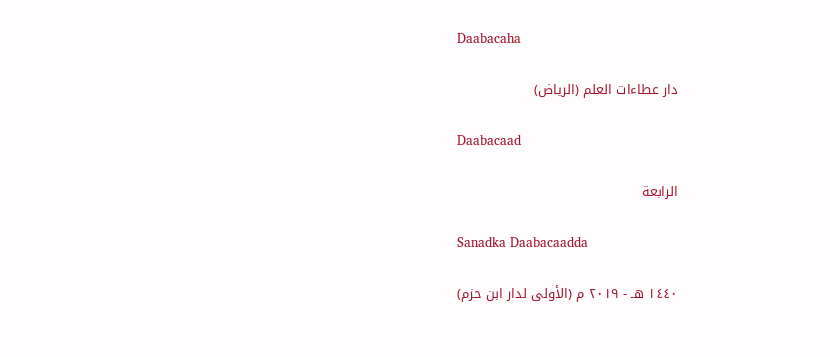Daabacaha

دار عطاءات العلم (الرياض)

Daabacaad

الرابعة

Sanadka Daabacaadda

١٤٤٠ هـ - ٢٠١٩ م (الأولى لدار ابن حزم)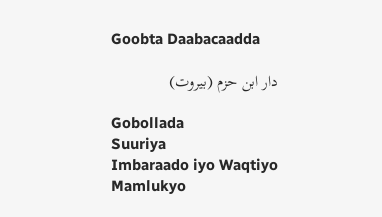Goobta Daabacaadda

دار ابن حزم (بيروت)

Gobollada
Suuriya
Imbaraado iyo Waqtiyo
Mamlukyo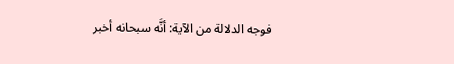فوجه الدلالة من الآية: أنَّه سبحانه أخبر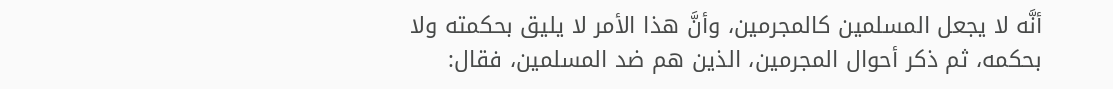أنَّه لا يجعل المسلمين كالمجرمين، وأنَّ هذا الأمر لا يليق بحكمته ولا بحكمه، ثم ذكر أحوال المجرمين، الذين هم ضد المسلمين، فقال: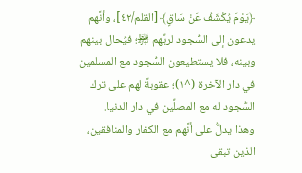﴿يَوْمَ يُكْشَفُ عَنْ سَاقٍ﴾ [القلم/٤٢]، وأنَّهم يدعون إلى السُّجود لربِّهم ﵎؛ فيُحال بينهم وبينه، فلا يستطيعون السُّجود مع المسلمين في دار الآخرة (^١)؛ عقوبةً لهم على ترك السُّجود له مع المصلِّين في دار الدنيا.
وهذا يدلُّ على أنَّهم مع الكفار والمنافقين، الذين تبقى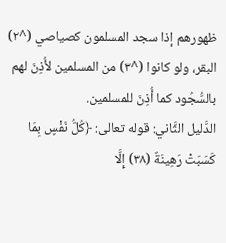ظهورهم إذا سجد المسلمون كصياصي (^٢) البقر، ولو كانوا (^٣) من المسلمين لأُذِنَ لهم بالسُّجُود كما أُذِنَ للمسلمين.
الدَّليل الثَّاني: قوله تعالى: ﴿كُلُّ نَفْسٍ بِمَا كَسَبَتْ رَهِينَةٌ (٣٨) إِلَّا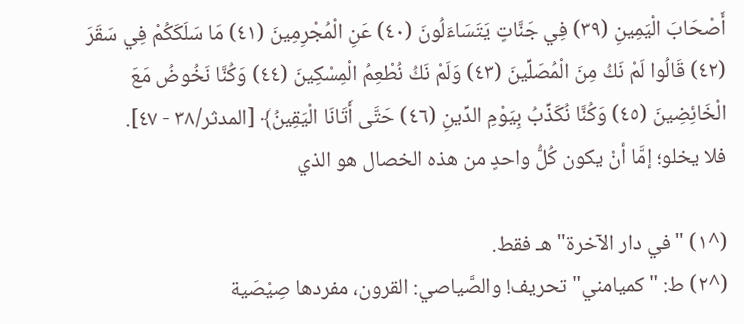أَصْحَابَ الْيَمِينِ (٣٩) فِي جَنَّاتٍ يَتَسَاءَلُونَ (٤٠) عَنِ الْمُجْرِمِينَ (٤١) مَا سَلَكَكُمْ فِي سَقَرَ (٤٢) قَالُوا لَمْ نَكُ مِنَ الْمُصَلِّينَ (٤٣) وَلَمْ نَكُ نُطْعِمُ الْمِسْكِينَ (٤٤) وَكُنَّا نَخُوضُ مَعَ الْخَائِضِينَ (٤٥) وَكُنَّا نُكَذِّبُ بِيَوْمِ الدِّينِ (٤٦) حَتَّى أَتَانَا الْيَقِينُ﴾ [المدثر/٣٨ - ٤٧].
فلا يخلو؛ إمَّا أنْ يكون كُلُّ واحدٍ من هذه الخصال هو الذي

(^١) "في دار الآخرة" هـ فقط.
(^٢) ط: "كميامني" تحريف! والصَّياصي: القرون، مفردها صِيْصَية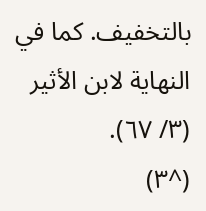بالتخفيف. كما في النهاية لابن الأثير (٣/ ٦٧).
(^٣)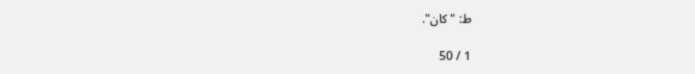ط: "كان".

1 / 50